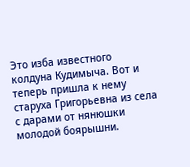Это изба известного колдуна Кудимыча. Вот и теперь пришла к нему старуха Григорьевна из села с дарами от нянюшки молодой боярышни.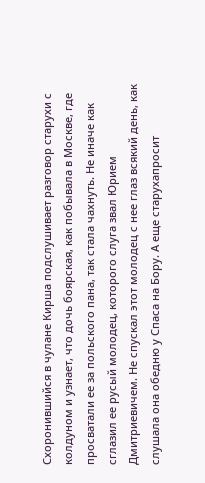Схоронившийся в чулане Кирша подслушивает разговор старухи с колдуном и узнает, что дочь боярская, как побывала в Москве, где просватали ее за польского пана, так стала чахнуть. Не иначе как сглазил ее русый молодец, которого слуга звал Юрием Дмитриевичем. Не спускал этот молодец с нее глаз всякий день, как слушала она обедню у Спаса на Бору. А еще старухапросит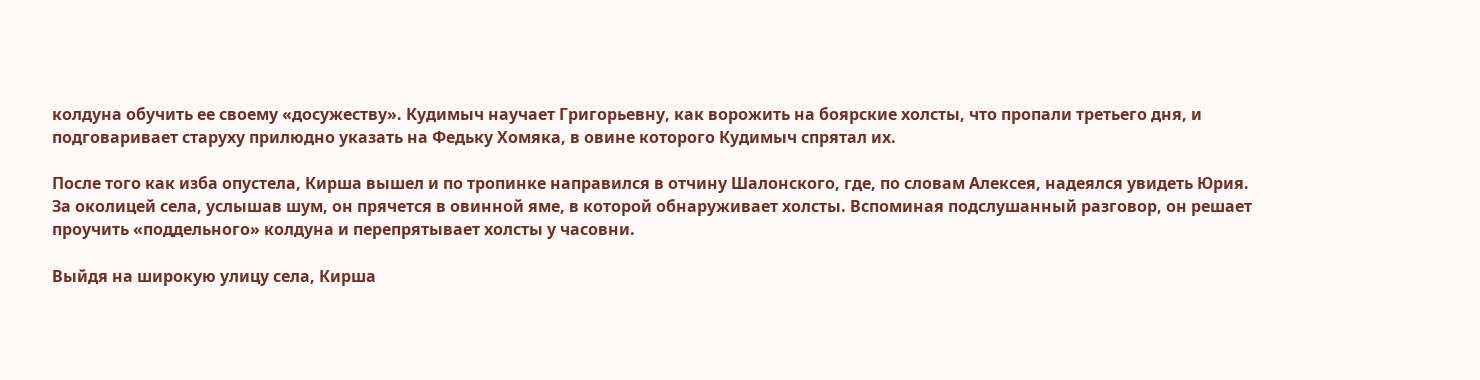колдуна обучить ее своему «досужеству». Кудимыч научает Григорьевну, как ворожить на боярские холсты, что пропали третьего дня, и подговаривает старуху прилюдно указать на Федьку Хомяка, в овине которого Кудимыч спрятал их.

После того как изба опустела, Кирша вышел и по тропинке направился в отчину Шалонского, где, по словам Алексея, надеялся увидеть Юрия. За околицей села, услышав шум, он прячется в овинной яме, в которой обнаруживает холсты. Вспоминая подслушанный разговор, он решает проучить «поддельного» колдуна и перепрятывает холсты у часовни.

Выйдя на широкую улицу села, Кирша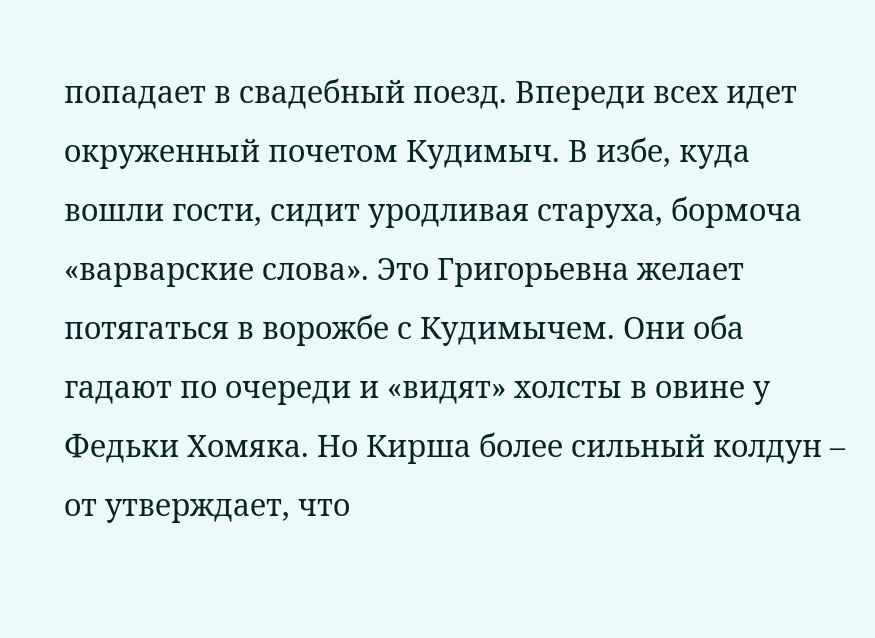попадает в свадебный поезд. Впереди всех идет окруженный почетом Кудимыч. В избе, куда вошли гости, сидит уродливая старуха, бормоча «варварские слова». Это Григорьевна желает потягаться в ворожбе с Кудимычем. Они оба гадают по очереди и «видят» холсты в овине у Федьки Хомяка. Но Кирша более сильный колдун – от утверждает, что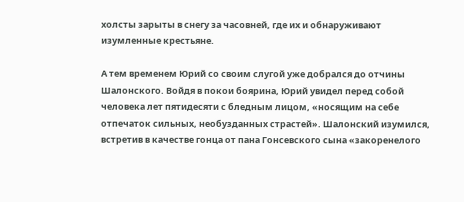холсты зарыты в снегу за часовней, где их и обнаруживают изумленные крестьяне.

А тем временем Юрий со своим слугой уже добрался до отчины Шалонского. Войдя в покои боярина, Юрий увидел перед собой человека лет пятидесяти с бледным лицом, «носящим на себе отпечаток сильных, необузданных страстей». Шалонский изумился, встретив в качестве гонца от пана Гонсевского сына «закоренелого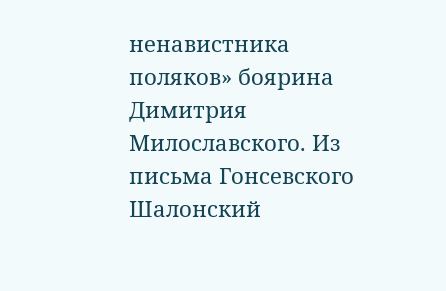ненавистника поляков» боярина Димитрия Милославского. Из письма Гонсевского Шалонский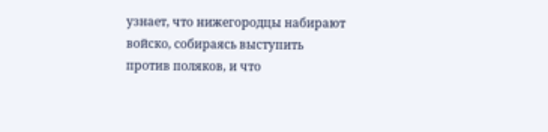узнает, что нижегородцы набирают войско, собираясь выступить против поляков, и что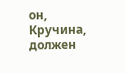он, Кручина, должен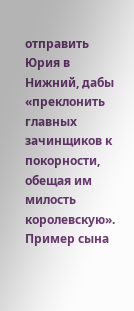отправить Юрия в Нижний, дабы «преклонить главных зачинщиков к покорности, обещая им милость королевскую». Пример сына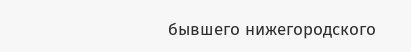бывшего нижегородского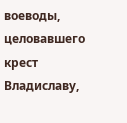воеводы, целовавшего крест Владиславу,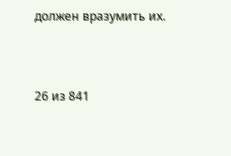должен вразумить их.



26 из 841